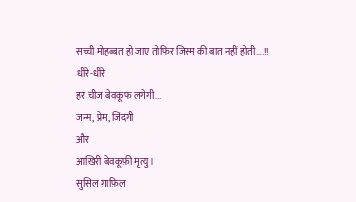सच्ची मोहब्बत हो जाए तोफिर जिस्म की बात नहीं होती….!!
धीरे-धीरे
हर चीज बेवकूफ लगेगी...
जन्म, प्रेम, जिंदगी
और
आखिरी बेवकूफ़ी मृत्यु।
सुसिल ग़ाफ़िल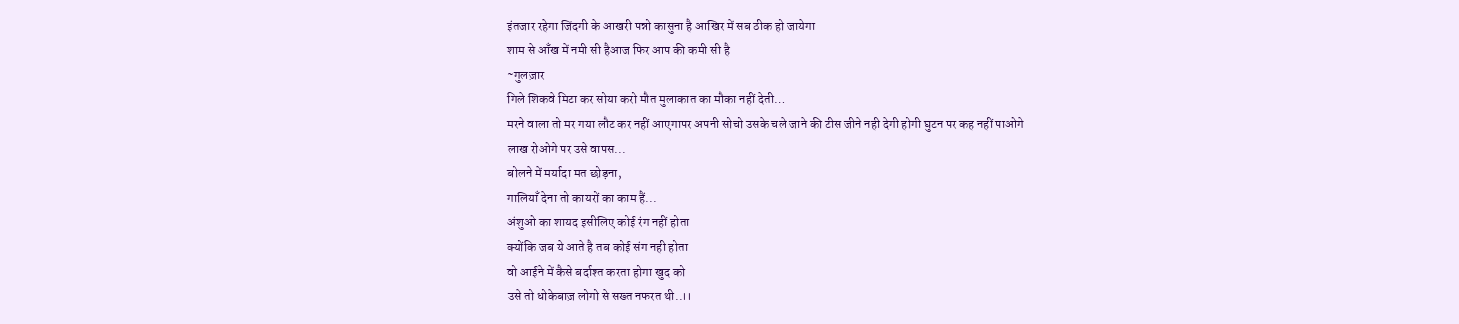इंतजार रहेगा जिंदगी के आखरी पन्नो कासुना है आखिर में सब ठीक हो जायेगा
शाम से आँख में नमी सी हैआज फिर आप की कमी सी है
~गुलज़ार
गिले शिकवे मिटा कर सोया करो मौत मुलाकात का मौका नहीं देती…
मरने वाला तो मर गया लौट कर नहीं आएगापर अपनी सोचो उसके चले जाने की टीस जीने नही देगी होगी घुटन पर कह नहीं पाओगे
लाख रोओगे पर उसे वापस...
बोलने में मर्यादा मत छोड़ना,
गालियाँ देना तो कायरों का काम हैं...
अंशुओ का शायद इसीलिए कोई रंग नहीं होता
क्योंकि जब ये आते है तब कोई संग नही होता
वो आईने में कैसे बर्दाश्त करता होगा खुद को
उसे तो धोकेबाज़ लोगो से सख्त नफरत थी..।।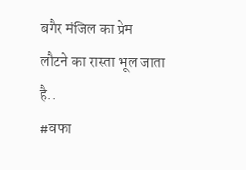बगैर मंजिल का प्रेम
लौटने का रास्ता भूल जाता है..
#वफा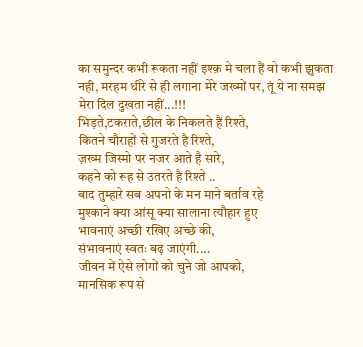का समुन्दर कभी रूकता नहीं इश्क़ मे चला हैं वो कभी झुकता नही, मरहम धीरे से ही लगाना मेरे जख्मों पर, तूं ये ना समझ मेरा दिल दुखता नहीं...!!!
भिड़ते,टकराते,छील के निकलते हैं रिश्ते,
कितने चौराहों से गुजरते है रिश्ते,
ज़ख्म जिस्मो पर नजर आते है सारे,
कहने को रूह से उतरते है रिश्ते ..
बाद तुम्हारे सब अपनो के मन माने बर्ताव रहे
मुश्काने क्या आंसू क्या सालाना त्यौहार हुए
भावनाएं अच्छी रखिए अच्छे की,
संभावनाएं स्वतः बढ़ जाएंगी....
जीवन में ऐसे लोगों को चुने जो आपको,
मानसिक रूप से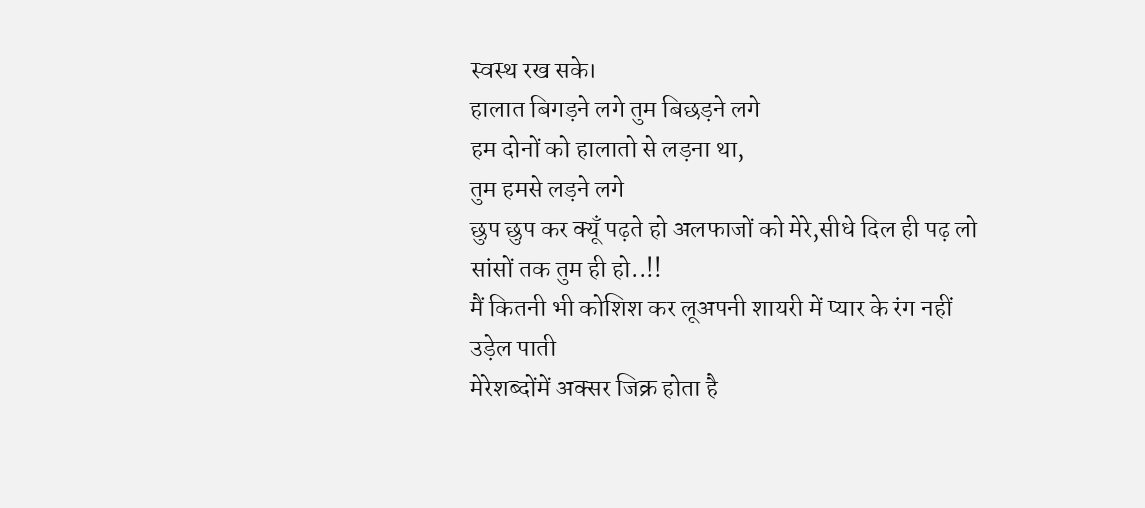स्वस्थ रख सके।
हालात बिगड़ने लगे तुम बिछड़ने लगे
हम दोनों को हालातो से लड़ना था,
तुम हमसे लड़ने लगे
छुप छुप कर क्यूँ पढ़ते हो अलफाजों को मेरे,सीधे दिल ही पढ़ लो सांसों तक तुम ही हो..!!
मैं कितनी भी कोशिश कर लूअपनी शायरी में प्यार के रंग नहीं उड़ेल पाती
मेरेशब्दोंमें अक्सर जिक्र होता है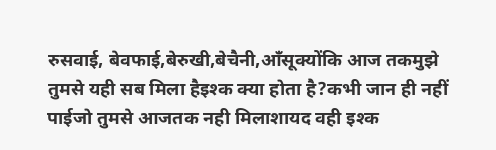रुसवाई, बेवफाई,बेरुखी,बेचैनी,आँसूक्योंकि आज तकमुझे तुमसे यही सब मिला हैइश्क क्या होता है?कभी जान ही नहीं पाईजो तुमसे आजतक नही मिलाशायद वही इश्क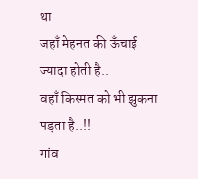था
जहाँ मेहनत की ऊँचाई ज्यादा होती है..
वहाँ किस्मत को भी झुकना पड़ता है..!!
गांव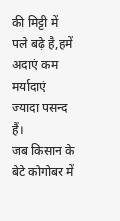की मिट्टी में पले बढ़े है,हमें अदाएं कम मर्यादाएं ज्यादा पसन्द हैं।
जब किसान के बेटे कोगोबर में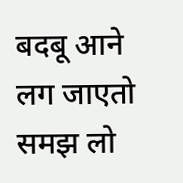बदबू आने लग जाएतो समझ लो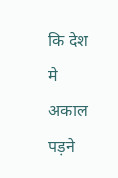कि देश मे अकाल पड़ने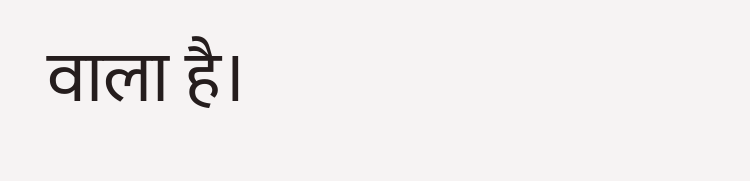वाला है।